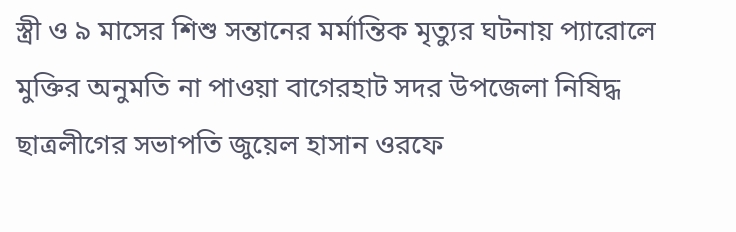স্ত্রী ও ৯ মাসের শিশু সন্তানের মর্মান্তিক মৃত্যুর ঘটনায় প্যারোলে মুক্তির অনুমতি না পাওয়া বাগেরহাট সদর উপজেলা নিষিদ্ধ ছাত্রলীগের সভাপতি জুয়েল হাসান ওরফে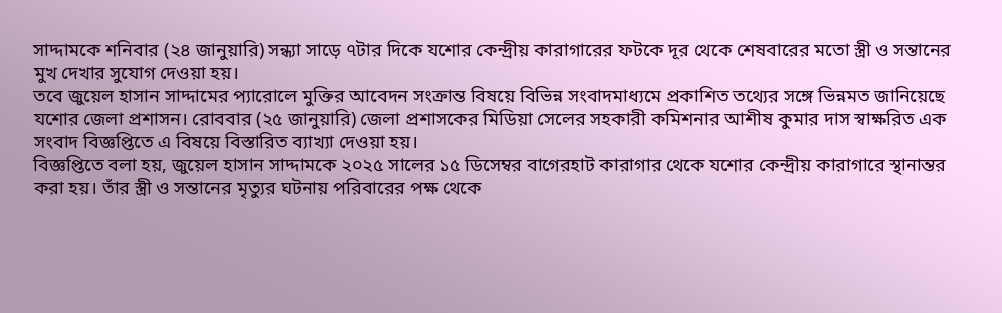সাদ্দামকে শনিবার (২৪ জানুয়ারি) সন্ধ্যা সাড়ে ৭টার দিকে যশোর কেন্দ্রীয় কারাগারের ফটকে দূর থেকে শেষবারের মতো স্ত্রী ও সন্তানের মুখ দেখার সুযোগ দেওয়া হয়।
তবে জুয়েল হাসান সাদ্দামের প্যারোলে মুক্তির আবেদন সংক্রান্ত বিষয়ে বিভিন্ন সংবাদমাধ্যমে প্রকাশিত তথ্যের সঙ্গে ভিন্নমত জানিয়েছে যশোর জেলা প্রশাসন। রোববার (২৫ জানুয়ারি) জেলা প্রশাসকের মিডিয়া সেলের সহকারী কমিশনার আশীষ কুমার দাস স্বাক্ষরিত এক সংবাদ বিজ্ঞপ্তিতে এ বিষয়ে বিস্তারিত ব্যাখ্যা দেওয়া হয়।
বিজ্ঞপ্তিতে বলা হয়, জুয়েল হাসান সাদ্দামকে ২০২৫ সালের ১৫ ডিসেম্বর বাগেরহাট কারাগার থেকে যশোর কেন্দ্রীয় কারাগারে স্থানান্তর করা হয়। তাঁর স্ত্রী ও সন্তানের মৃত্যুর ঘটনায় পরিবারের পক্ষ থেকে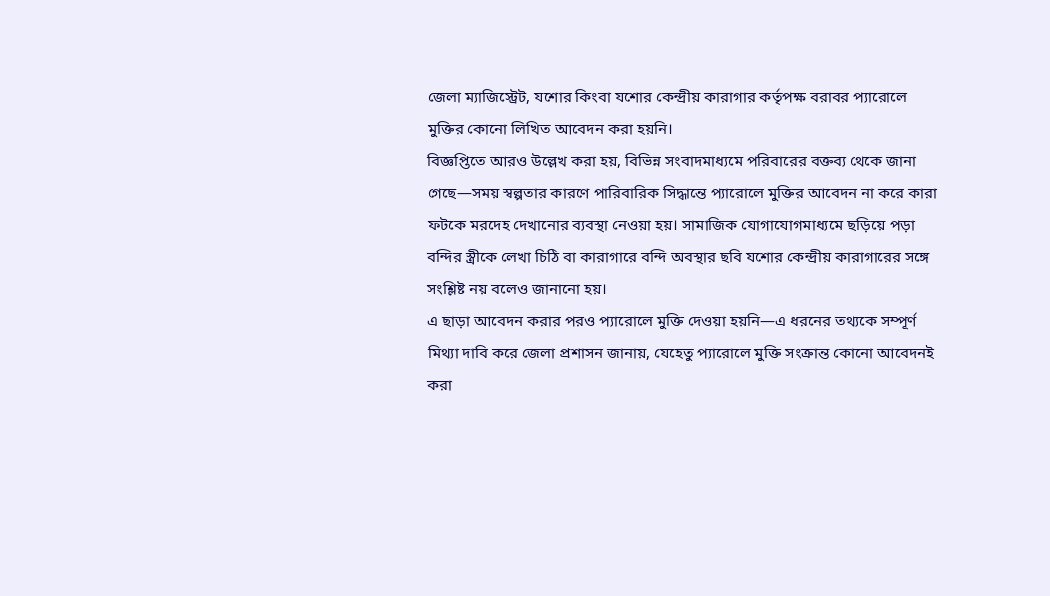জেলা ম্যাজিস্ট্রেট, যশোর কিংবা যশোর কেন্দ্রীয় কারাগার কর্তৃপক্ষ বরাবর প্যারোলে মুক্তির কোনো লিখিত আবেদন করা হয়নি।
বিজ্ঞপ্তিতে আরও উল্লেখ করা হয়, বিভিন্ন সংবাদমাধ্যমে পরিবারের বক্তব্য থেকে জানা গেছে—সময় স্বল্পতার কারণে পারিবারিক সিদ্ধান্তে প্যারোলে মুক্তির আবেদন না করে কারা ফটকে মরদেহ দেখানোর ব্যবস্থা নেওয়া হয়। সামাজিক যোগাযোগমাধ্যমে ছড়িয়ে পড়া বন্দির স্ত্রীকে লেখা চিঠি বা কারাগারে বন্দি অবস্থার ছবি যশোর কেন্দ্রীয় কারাগারের সঙ্গে সংশ্লিষ্ট নয় বলেও জানানো হয়।
এ ছাড়া আবেদন করার পরও প্যারোলে মুক্তি দেওয়া হয়নি—এ ধরনের তথ্যকে সম্পূর্ণ মিথ্যা দাবি করে জেলা প্রশাসন জানায়, যেহেতু প্যারোলে মুক্তি সংক্রান্ত কোনো আবেদনই করা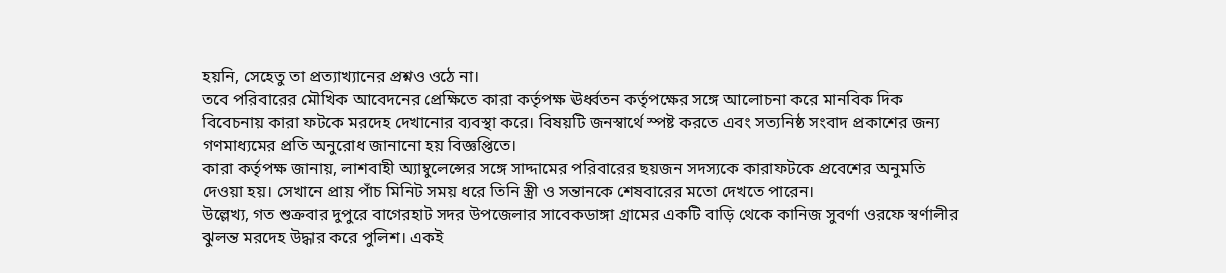হয়নি, সেহেতু তা প্রত্যাখ্যানের প্রশ্নও ওঠে না।
তবে পরিবারের মৌখিক আবেদনের প্রেক্ষিতে কারা কর্তৃপক্ষ ঊর্ধ্বতন কর্তৃপক্ষের সঙ্গে আলোচনা করে মানবিক দিক বিবেচনায় কারা ফটকে মরদেহ দেখানোর ব্যবস্থা করে। বিষয়টি জনস্বার্থে স্পষ্ট করতে এবং সত্যনিষ্ঠ সংবাদ প্রকাশের জন্য গণমাধ্যমের প্রতি অনুরোধ জানানো হয় বিজ্ঞপ্তিতে।
কারা কর্তৃপক্ষ জানায়, লাশবাহী অ্যাম্বুলেন্সের সঙ্গে সাদ্দামের পরিবারের ছয়জন সদস্যকে কারাফটকে প্রবেশের অনুমতি দেওয়া হয়। সেখানে প্রায় পাঁচ মিনিট সময় ধরে তিনি স্ত্রী ও সন্তানকে শেষবারের মতো দেখতে পারেন।
উল্লেখ্য, গত শুক্রবার দুপুরে বাগেরহাট সদর উপজেলার সাবেকডাঙ্গা গ্রামের একটি বাড়ি থেকে কানিজ সুবর্ণা ওরফে স্বর্ণালীর ঝুলন্ত মরদেহ উদ্ধার করে পুলিশ। একই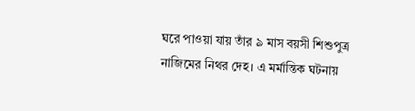ঘরে পাওয়া যায় তাঁর ৯ মাস বয়সী শিশুপুত্র নাজিমের নিথর দেহ। এ মর্মান্তিক ঘটনায়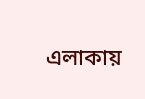এলাকায়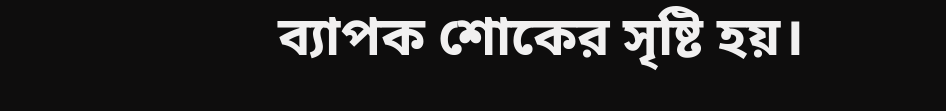ব্যাপক শোকের সৃষ্টি হয়।